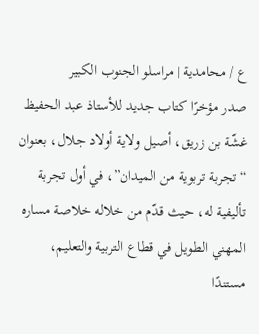ع / محامدية | مراسلو الجنوب الكبير
صدر مؤخرًا كتاب جديد للأستاذ عبد الحفيظ غشّة بن زريق، أصيل ولاية أولاد جلال، بعنوان “تجربة تربوية من الميدان”، في أول تجربة تأليفية له، حيث قدّم من خلاله خلاصة مساره المهني الطويل في قطاع التربية والتعليم، مستندًا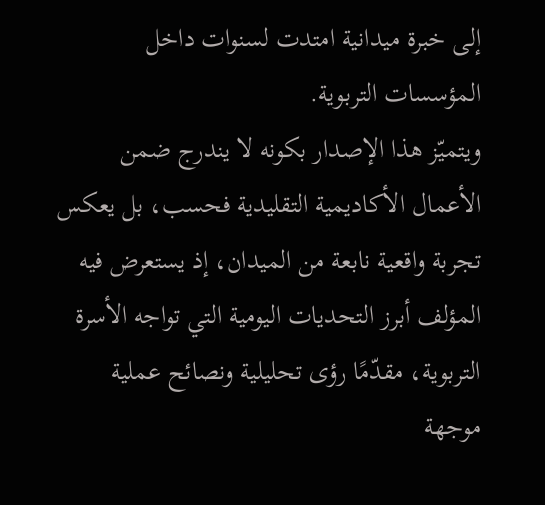إلى خبرة ميدانية امتدت لسنوات داخل المؤسسات التربوية.
ويتميّز هذا الإصدار بكونه لا يندرج ضمن الأعمال الأكاديمية التقليدية فحسب، بل يعكس تجربة واقعية نابعة من الميدان، إذ يستعرض فيه المؤلف أبرز التحديات اليومية التي تواجه الأسرة التربوية، مقدّمًا رؤى تحليلية ونصائح عملية موجهة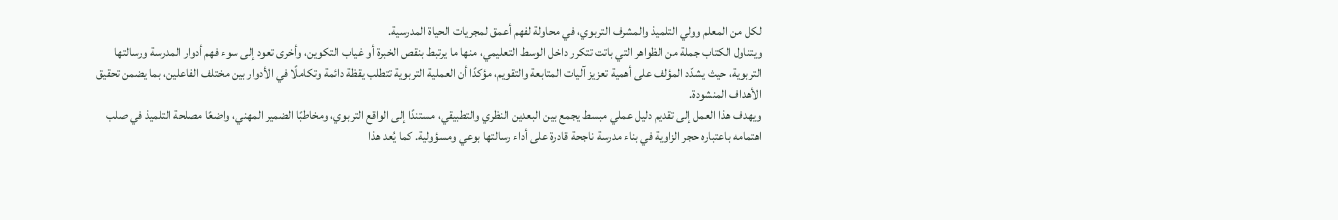لكل من المعلم وولي التلميذ والمشرف التربوي، في محاولة لفهم أعمق لمجريات الحياة المدرسية.
ويتناول الكتاب جملة من الظواهر التي باتت تتكرر داخل الوسط التعليمي، منها ما يرتبط بنقص الخبرة أو غياب التكوين، وأخرى تعود إلى سوء فهم أدوار المدرسة ورسالتها التربوية، حيث يشدّد المؤلف على أهمية تعزيز آليات المتابعة والتقويم، مؤكدًا أن العملية التربوية تتطلب يقظة دائمة وتكاملًا في الأدوار بين مختلف الفاعلين، بما يضمن تحقيق الأهداف المنشودة.
ويهدف هذا العمل إلى تقديم دليل عملي مبسط يجمع بين البعدين النظري والتطبيقي، مستندًا إلى الواقع التربوي، ومخاطبًا الضمير المهني، واضعًا مصلحة التلميذ في صلب اهتمامه باعتباره حجر الزاوية في بناء مدرسة ناجحة قادرة على أداء رسالتها بوعي ومسؤولية. كما يُعد هذا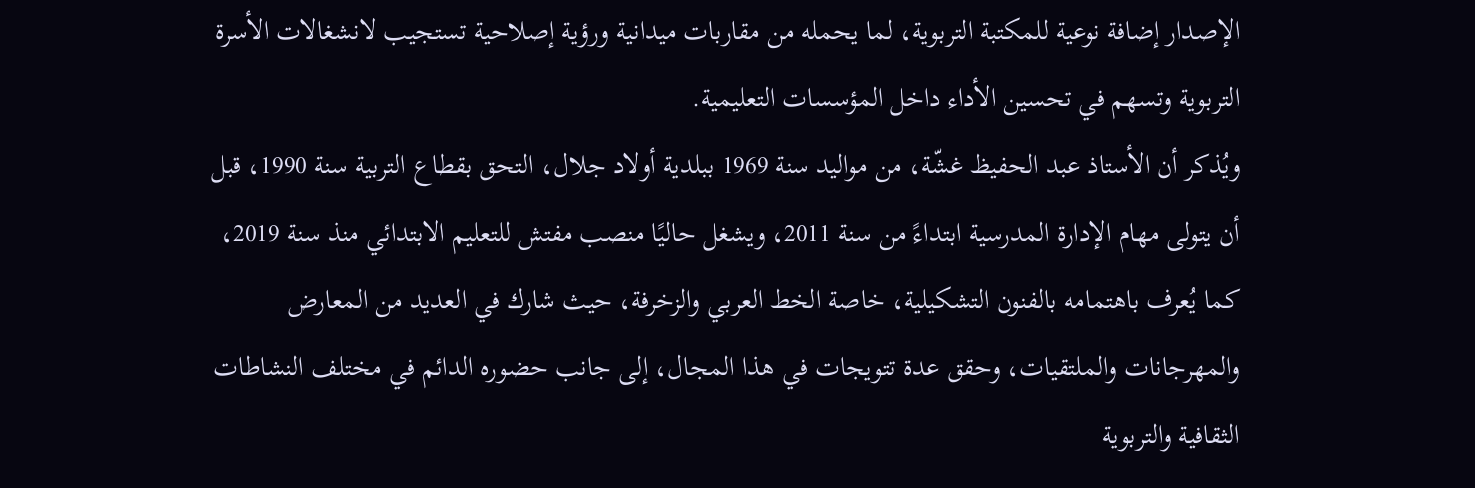الإصدار إضافة نوعية للمكتبة التربوية، لما يحمله من مقاربات ميدانية ورؤية إصلاحية تستجيب لانشغالات الأسرة التربوية وتسهم في تحسين الأداء داخل المؤسسات التعليمية.
ويُذكر أن الأستاذ عبد الحفيظ غشّة، من مواليد سنة 1969 ببلدية أولاد جلال، التحق بقطاع التربية سنة 1990، قبل أن يتولى مهام الإدارة المدرسية ابتداءً من سنة 2011، ويشغل حاليًا منصب مفتش للتعليم الابتدائي منذ سنة 2019، كما يُعرف باهتمامه بالفنون التشكيلية، خاصة الخط العربي والزخرفة، حيث شارك في العديد من المعارض والمهرجانات والملتقيات، وحقق عدة تتويجات في هذا المجال، إلى جانب حضوره الدائم في مختلف النشاطات الثقافية والتربوية